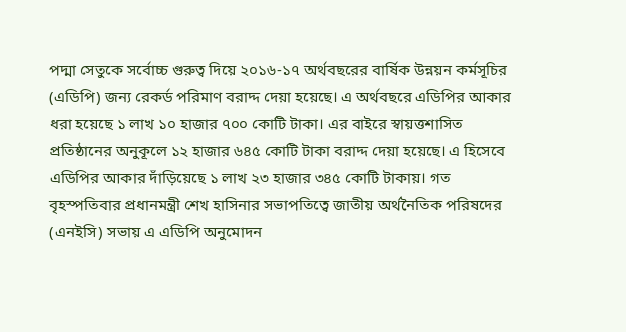পদ্মা সেতুকে সর্বোচ্চ গুরুত্ব দিয়ে ২০১৬-১৭ অর্থবছরের বার্ষিক উন্নয়ন কর্মসূচির (এডিপি) জন্য রেকর্ড পরিমাণ বরাদ্দ দেয়া হয়েছে। এ অর্থবছরে এডিপির আকার ধরা হয়েছে ১ লাখ ১০ হাজার ৭০০ কোটি টাকা। এর বাইরে স্বায়ত্তশাসিত প্রতিষ্ঠানের অনুকূলে ১২ হাজার ৬৪৫ কোটি টাকা বরাদ্দ দেয়া হয়েছে। এ হিসেবে এডিপির আকার দাঁড়িয়েছে ১ লাখ ২৩ হাজার ৩৪৫ কোটি টাকায়। গত বৃহস্পতিবার প্রধানমন্ত্রী শেখ হাসিনার সভাপতিত্বে জাতীয় অর্থনৈতিক পরিষদের (এনইসি) সভায় এ এডিপি অনুমোদন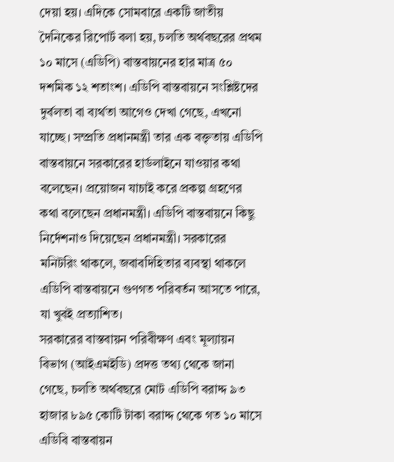দেয়া হয়। এদিকে সোমবারে একটি জাতীয় দৈনিকের রিপোর্ট বলা হয়, চলতি অর্থবছরের প্রথম ১০ মাসে (এডিপি) বাস্তবায়নের হার মাত্র ৫০ দশমিক ১২ শতাংশ। এডিপি বাস্তবায়নে সংশ্লিষ্টদের দুর্বলতা বা ব্যর্থতা আগেও দেখা গেছে, এখনো যাচ্ছে। সম্প্রতি প্রধানমন্ত্রী তার এক বক্তৃতায় এডিপি বাস্তবায়নে সরকারের হার্ডলাইনে যাওয়ার কথা বলেছেন। প্রয়োজন যাচাই করে প্রকল্প গ্রহণের কথা বলেছেন প্রধানমন্ত্রী। এডিপি বাস্তবায়নে কিছু নির্দেশনাও দিয়েছেন প্রধানমন্ত্রী। সরকারের মনিটরিং থাকলে, জবাবদিহিতার ব্যবস্থা থাকলে এডিপি বাস্তবায়নে গুণগত পরিবর্তন আসতে পারে, যা খুবই প্রত্যাশিত।
সরকারের বাস্তবায়ন পরিবীক্ষণ এবং মূল্যায়ন বিভাগ (আইএমইডি) প্রদত্ত তথ্য থেকে জানা গেছে, চলতি অর্থবছরে মোট এডিপি বরাদ্দ ৯৩ হাজার ৮৯৫ কোটি টাকা বরাদ্দ থেকে গত ১০ মাসে এডিবি বাস্তবায়ন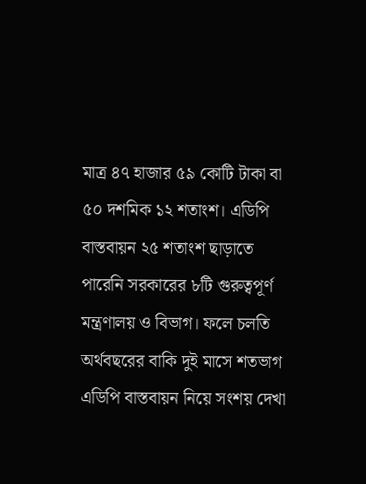মাত্র ৪৭ হাজার ৫৯ কোটি টাকা বা ৫০ দশমিক ১২ শতাংশ। এডিপি বাস্তবায়ন ২৫ শতাংশ ছাড়াতে পারেনি সরকারের ৮টি গুরুত্বপূর্ণ মন্ত্রণালয় ও বিভাগ। ফলে চলতি অর্থবছরের বাকি দুই মাসে শতভাগ এডিপি বাস্তবায়ন নিয়ে সংশয় দেখা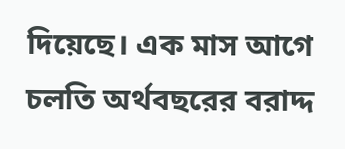দিয়েছে। এক মাস আগে চলতি অর্থবছরের বরাদ্দ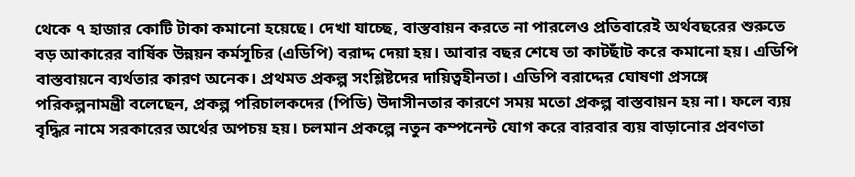থেকে ৭ হাজার কোটি টাকা কমানো হয়েছে। দেখা যাচ্ছে, বাস্তবায়ন করতে না পারলেও প্রতিবারেই অর্থবছরের শুরুতে বড় আকারের বার্ষিক উন্নয়ন কর্মসূচির (এডিপি) বরাদ্দ দেয়া হয়। আবার বছর শেষে তা কাটছাঁট করে কমানো হয়। এডিপি বাস্তবায়নে ব্যর্থতার কারণ অনেক। প্রথমত প্রকল্প সংশ্লিষ্টদের দায়িত্বহীনতা। এডিপি বরাদ্দের ঘোষণা প্রসঙ্গে পরিকল্পনামন্ত্রী বলেছেন, প্রকল্প পরিচালকদের (পিডি) উদাসীনতার কারণে সময় মতো প্রকল্প বাস্তবায়ন হয় না। ফলে ব্যয় বৃদ্ধির নামে সরকারের অর্থের অপচয় হয়। চলমান প্রকল্পে নতুন কম্পনেন্ট যোগ করে বারবার ব্যয় বাড়ানোর প্রবণতা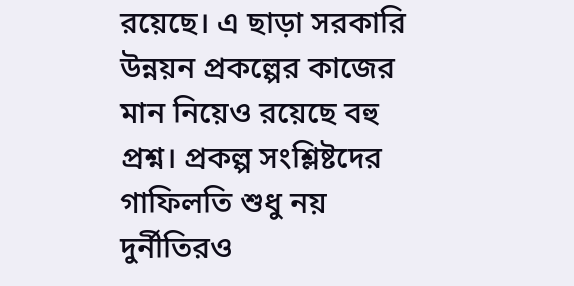রয়েছে। এ ছাড়া সরকারি উন্নয়ন প্রকল্পের কাজের মান নিয়েও রয়েছে বহু প্রশ্ন। প্রকল্প সংশ্লিষ্টদের গাফিলতি শুধু নয় দুর্নীতিরও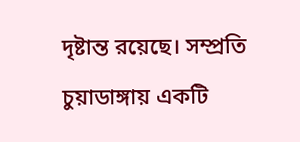দৃষ্টান্ত রয়েছে। সম্প্রতি চুয়াডাঙ্গায় একটি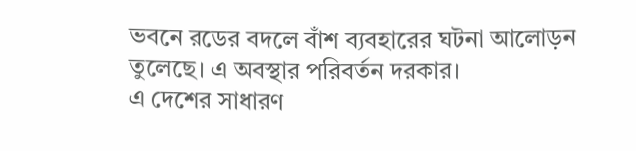ভবনে রডের বদলে বাঁশ ব্যবহারের ঘটনা আলোড়ন তুলেছে। এ অবস্থার পরিবর্তন দরকার।
এ দেশের সাধারণ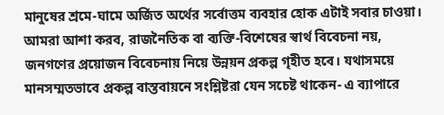মানুষের শ্রমে-ঘামে অর্জিত অর্থের সর্বোত্তম ব্যবহার হোক এটাই সবার চাওয়া। আমরা আশা করব, রাজনৈতিক বা ব্যক্তি-বিশেষের স্বার্থ বিবেচনা নয়, জনগণের প্রয়োজন বিবেচনায় নিয়ে উন্নয়ন প্রকল্প গৃহীত হবে। যথাসময়ে মানসম্মতভাবে প্রকল্প বাস্তবায়নে সংশ্লিষ্টরা যেন সচেষ্ট থাকেন- এ ব্যাপারে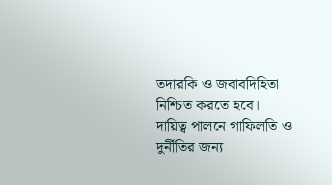তদারকি ও জবাবদিহিতা নিশ্চিত করতে হবে। দায়িত্ব পালনে গাফিলতি ও দুর্নীতির জন্য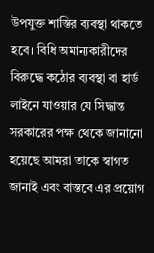উপযুক্ত শাস্তির ব্যবস্থা থাকতে হবে। বিধি অমান্যকারীদের বিরুদ্ধে কঠোর ব্যবস্থা বা হার্ড লাইনে যাওয়ার যে সিদ্ধান্ত সরকারের পক্ষ থেকে জানানো হয়েছে আমরা তাকে স্বাগত জানাই এবং বাস্তবে এর প্রয়োগ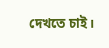দেখতে চাই।